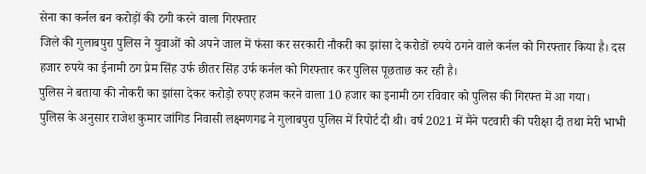सेना का कर्नल बन करोड़ों की ठगी करने वाला गिरफ्तार
जिले की गुलाबपुरा पुलिस ने युवाओं को अपने जाल में फंसा कर सरकारी नौकरी का झांसा दे करोडों रुपये ठगने वाले कर्नल को गिरफ्तार किया है। दस हजार रुपये का ईनामी ठग प्रेम सिंह उर्फ छीतर सिंह उर्फ कर्नल को गिरफ्तार कर पुलिस पूछताछ कर रही है।
पुलिस ने बताया की नोकरी का झांसा देकर करोड़ो रुपए हजम करने वाला 10 हजार का इनामी ठग रविवार को पुलिस की गिरफ्त में आ गया।
पुलिस के अनुसार राजेश कुमार जांगिड निवासी लक्ष्मणगढ ने गुलाबपुरा पुलिस में रिपोर्ट दी थी। वर्ष 2021 में मैंने पटवारी की परीक्षा दी तथा मेरी भाभी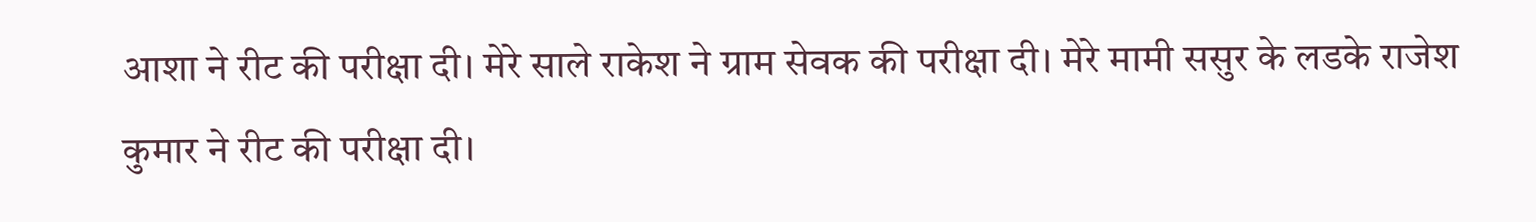आशा ने रीट की परीक्षा दी। मेरे साले राकेश ने ग्राम सेवक की परीक्षा दी। मेरे मामी ससुर के लडके राजेश कुमार ने रीट की परीक्षा दी।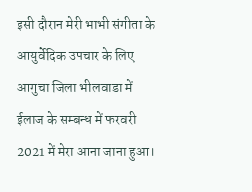इसी दौरान मेरी भाभी संगीता के आयुर्वेदिक उपचार के लिए आगुचा जिला भीलवाडा में ईलाज के सम्बन्ध में फरवरी 2021 में मेरा आना जाना हुआ।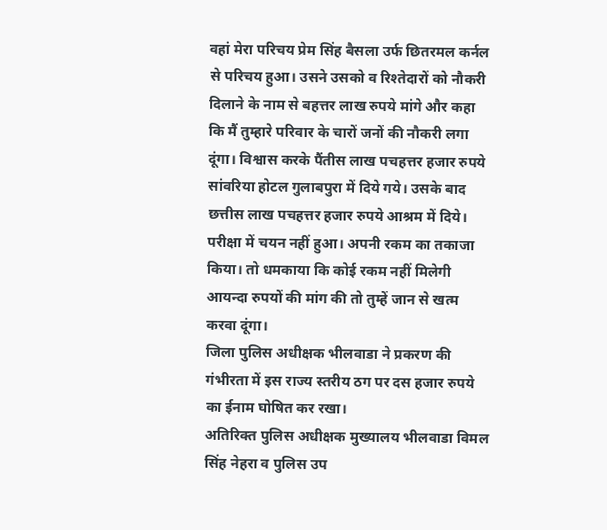वहां मेरा परिचय प्रेम सिंह बैसला उर्फ छितरमल कर्नल से परिचय हुआ। उसने उसको व रिश्तेदारों को नौकरी दिलाने के नाम से बहत्तर लाख रुपये मांगे और कहा कि मैं तुम्हारे परिवार के चारों जनों की नौकरी लगा दूंगा। विश्वास करके पैंतीस लाख पचहत्तर हजार रुपये सांवरिया होटल गुलाबपुरा में दिये गये। उसके बाद छत्तीस लाख पचहत्तर हजार रुपये आश्रम में दिये। परीक्षा में चयन नहीं हुआ। अपनी रकम का तकाजा किया। तो धमकाया कि कोई रकम नहीं मिलेगी आयन्दा रुपयों की मांग की तो तुम्हें जान से खत्म करवा दूंगा।
जिला पुलिस अधीक्षक भीलवाडा ने प्रकरण की गंभीरता में इस राज्य स्तरीय ठग पर दस हजार रुपये का ईनाम घोषित कर रखा।
अतिरिक्त पुलिस अधीक्षक मुख्यालय भीलवाडा विमल सिंह नेहरा व पुलिस उप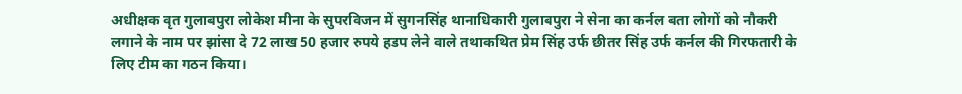अधीक्षक वृत गुलाबपुरा लोकेश मीना के सुपरविजन में सुगनसिंह थानाधिकारी गुलाबपुरा ने सेना का कर्नल बता लोगों को नौकरी लगाने के नाम पर झांसा दे 72 लाख 50 हजार रुपये हडप लेने वाले तथाकथित प्रेम सिंह उर्फ छीतर सिंह उर्फ कर्नल की गिरफतारी के लिए टीम का गठन किया।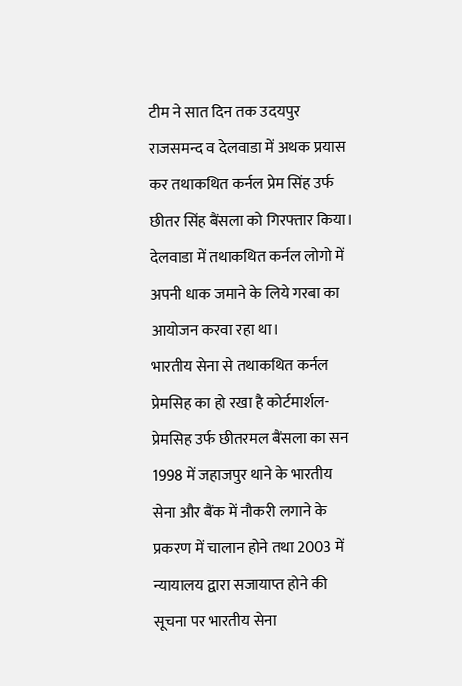टीम ने सात दिन तक उदयपुर राजसमन्द व देलवाडा में अथक प्रयास कर तथाकथित कर्नल प्रेम सिंह उर्फ छीतर सिंह बैंसला को गिरफ्तार किया। देलवाडा में तथाकथित कर्नल लोगो में अपनी धाक जमाने के लिये गरबा का आयोजन करवा रहा था।
भारतीय सेना से तथाकथित कर्नल प्रेमसिह का हो रखा है कोर्टमार्शल- प्रेमसिह उर्फ छीतरमल बैंसला का सन 1998 में जहाजपुर थाने के भारतीय सेना और बैंक में नौकरी लगाने के प्रकरण में चालान होने तथा 2003 में न्यायालय द्वारा सजायाप्त होने की सूचना पर भारतीय सेना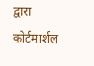द्वारा कोर्टमार्शल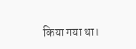किया गया था।